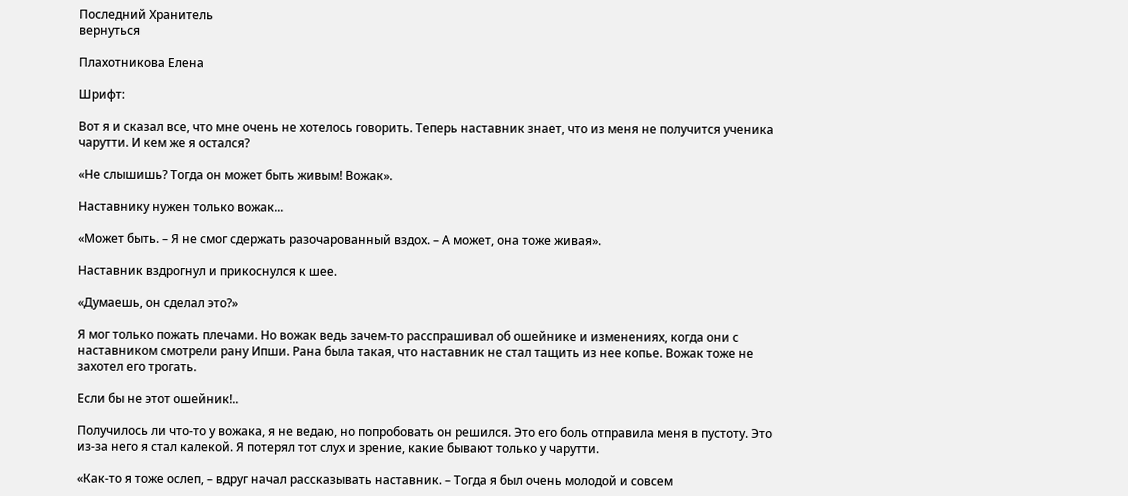Последний Хранитель
вернуться

Плахотникова Елена

Шрифт:

Вот я и сказал все, что мне очень не хотелось говорить. Теперь наставник знает, что из меня не получится ученика чарутти. И кем же я остался?

«Не слышишь? Тогда он может быть живым! Вожак».

Наставнику нужен только вожак...

«Может быть. – Я не смог сдержать разочарованный вздох. – А может, она тоже живая».

Наставник вздрогнул и прикоснулся к шее.

«Думаешь, он сделал это?»

Я мог только пожать плечами. Но вожак ведь зачем-то расспрашивал об ошейнике и изменениях, когда они с наставником смотрели рану Ипши. Рана была такая, что наставник не стал тащить из нее копье. Вожак тоже не захотел его трогать.

Если бы не этот ошейник!..

Получилось ли что-то у вожака, я не ведаю, но попробовать он решился. Это его боль отправила меня в пустоту. Это из-за него я стал калекой. Я потерял тот слух и зрение, какие бывают только у чарутти.

«Как-то я тоже ослеп, – вдруг начал рассказывать наставник. – Тогда я был очень молодой и совсем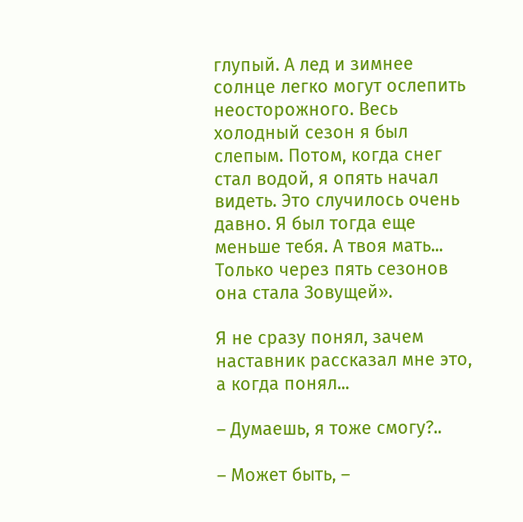глупый. А лед и зимнее солнце легко могут ослепить неосторожного. Весь холодный сезон я был слепым. Потом, когда снег стал водой, я опять начал видеть. Это случилось очень давно. Я был тогда еще меньше тебя. А твоя мать... Только через пять сезонов она стала Зовущей».

Я не сразу понял, зачем наставник рассказал мне это, а когда понял...

– Думаешь, я тоже смогу?..

– Может быть, –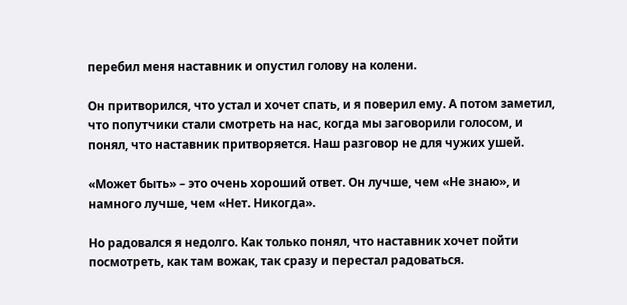перебил меня наставник и опустил голову на колени.

Он притворился, что устал и хочет спать, и я поверил ему. А потом заметил, что попутчики стали смотреть на нас, когда мы заговорили голосом, и понял, что наставник притворяется. Наш разговор не для чужих ушей.

«Может быть» – это очень хороший ответ. Он лучше, чем «Не знаю», и намного лучше, чем «Нет. Никогда».

Но радовался я недолго. Как только понял, что наставник хочет пойти посмотреть, как там вожак, так сразу и перестал радоваться.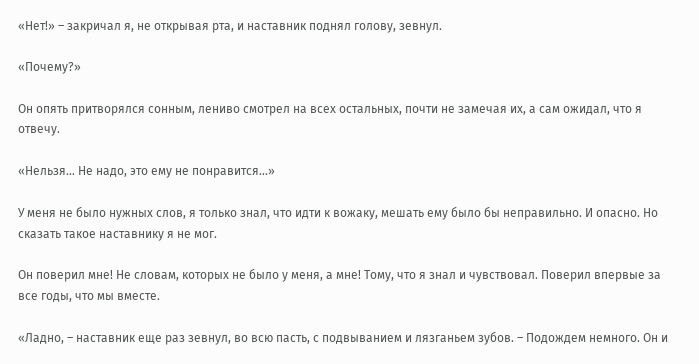«Нет!» – закричал я, не открывая рта, и наставник поднял голову, зевнул.

«Почему?»

Он опять притворялся сонным, лениво смотрел на всех остальных, почти не замечая их, а сам ожидал, что я отвечу.

«Нельзя... Не надо, это ему не понравится...»

У меня не было нужных слов, я только знал, что идти к вожаку, мешать ему было бы неправильно. И опасно. Но сказать такое наставнику я не мог.

Он поверил мне! Не словам, которых не было у меня, а мне! Тому, что я знал и чувствовал. Поверил впервые за все годы, что мы вместе.

«Ладно, – наставник еще раз зевнул, во всю пасть, с подвыванием и лязганьем зубов. – Подождем немного. Он и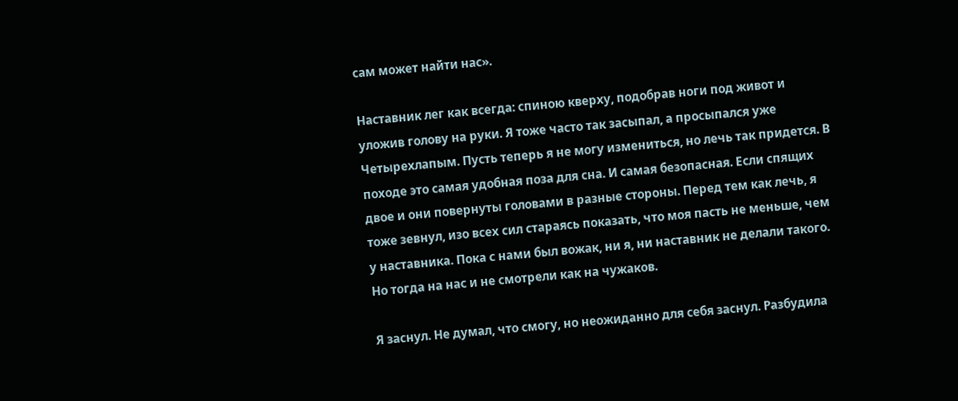сам может найти нас».

Наставник лег как всегда: спиною кверху, подобрав ноги под живот и уложив голову на руки. Я тоже часто так засыпал, а просыпался уже Четырехлапым. Пусть теперь я не могу измениться, но лечь так придется. В походе это самая удобная поза для сна. И самая безопасная. Если спящих двое и они повернуты головами в разные стороны. Перед тем как лечь, я тоже зевнул, изо всех сил стараясь показать, что моя пасть не меньше, чем у наставника. Пока с нами был вожак, ни я, ни наставник не делали такого. Но тогда на нас и не смотрели как на чужаков.

Я заснул. Не думал, что смогу, но неожиданно для себя заснул. Разбудила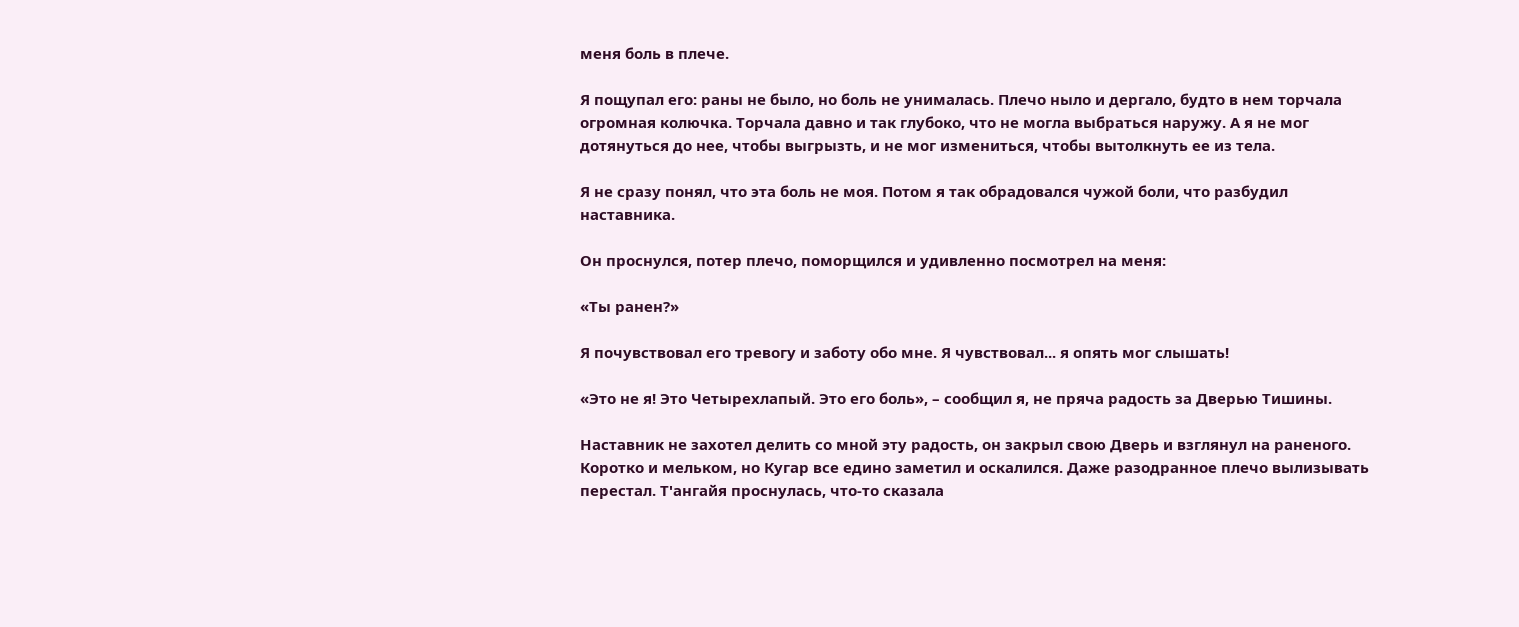меня боль в плече.

Я пощупал его: раны не было, но боль не унималась. Плечо ныло и дергало, будто в нем торчала огромная колючка. Торчала давно и так глубоко, что не могла выбраться наружу. А я не мог дотянуться до нее, чтобы выгрызть, и не мог измениться, чтобы вытолкнуть ее из тела.

Я не сразу понял, что эта боль не моя. Потом я так обрадовался чужой боли, что разбудил наставника.

Он проснулся, потер плечо, поморщился и удивленно посмотрел на меня:

«Ты ранен?»

Я почувствовал его тревогу и заботу обо мне. Я чувствовал... я опять мог слышать!

«Это не я! Это Четырехлапый. Это его боль», – сообщил я, не пряча радость за Дверью Тишины.

Наставник не захотел делить со мной эту радость, он закрыл свою Дверь и взглянул на раненого. Коротко и мельком, но Кугар все едино заметил и оскалился. Даже разодранное плечо вылизывать перестал. Т'ангайя проснулась, что-то сказала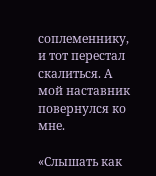соплеменнику, и тот перестал скалиться. А мой наставник повернулся ко мне.

«Слышать как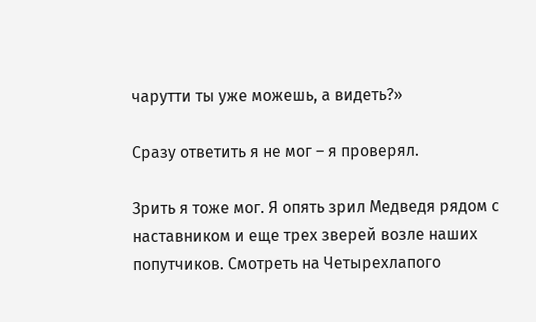чарутти ты уже можешь, а видеть?»

Сразу ответить я не мог – я проверял.

Зрить я тоже мог. Я опять зрил Медведя рядом с наставником и еще трех зверей возле наших попутчиков. Смотреть на Четырехлапого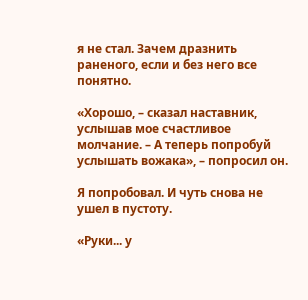я не стал. Зачем дразнить раненого, если и без него все понятно.

«Хорошо, – сказал наставник, услышав мое счастливое молчание. – А теперь попробуй услышать вожака», – попросил он.

Я попробовал. И чуть снова не ушел в пустоту.

«Руки... у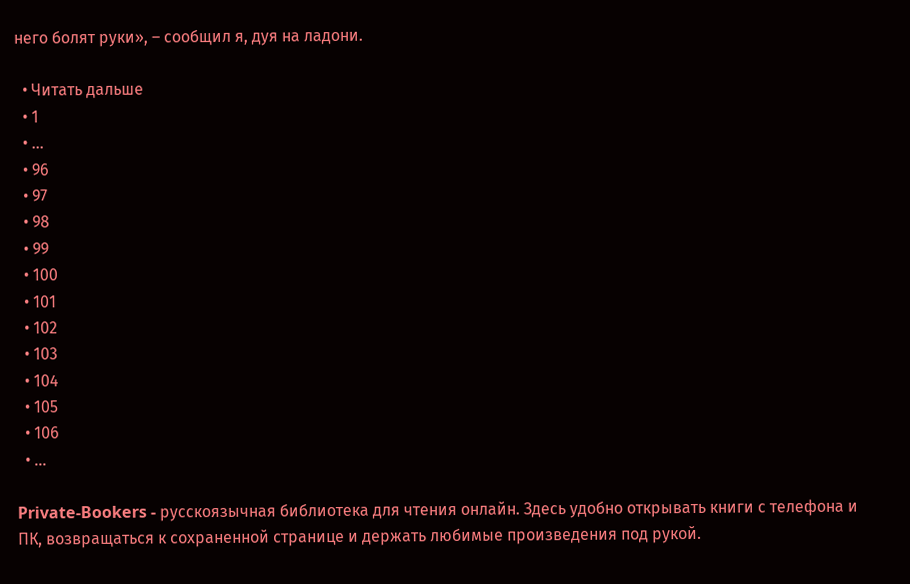него болят руки», – сообщил я, дуя на ладони.

  • Читать дальше
  • 1
  • ...
  • 96
  • 97
  • 98
  • 99
  • 100
  • 101
  • 102
  • 103
  • 104
  • 105
  • 106
  • ...

Private-Bookers - русскоязычная библиотека для чтения онлайн. Здесь удобно открывать книги с телефона и ПК, возвращаться к сохраненной странице и держать любимые произведения под рукой.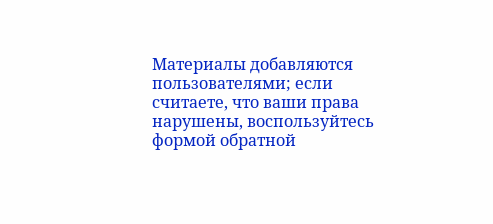Материалы добавляются пользователями; если считаете, что ваши права нарушены, воспользуйтесь формой обратной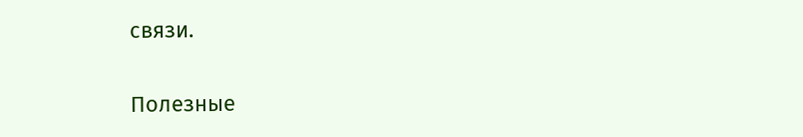связи.

Полезные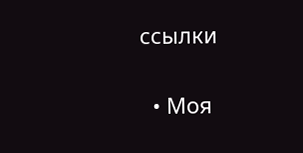ссылки

  • Моя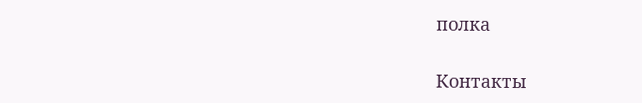полка

Контакты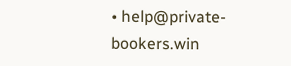• help@private-bookers.win